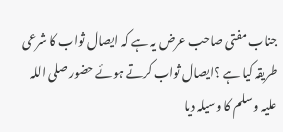جناب مفتی صاحب عرض یہ ہے کہ ایصال ثواب کا شرعی طریقہ کیا ہے ؟ایصال ثواب کرتے ہوئے حضور صلی اللہ علیہ وسلم کا وسیلہ دیا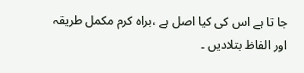جا تا ہے اس کی کیا اصل ہے ،براہ کرم مکمل طریقہ اور الفاظ بتلادیں ۔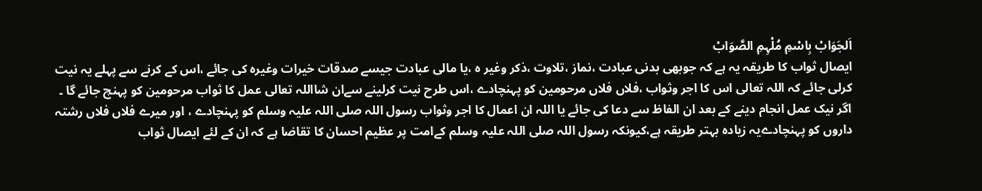اَلجَوَابْ بِاسْمِ مُلْہِمِ الصَّوَابْ
ایصال ثواب کا طریقہ یہ ہے کہ جوبھی بدنی عبادت ،نماز ،تلاوت ،ذکر وغیر ہ ،یا مالی عبادت جیسے صدقات خیرات وغیرہ کی جائے ،اس کے کرنے سے پہلے یہ نیت کرلی جائے کہ اللہ تعالی اس کا اجر وثواب ،فلاں فلاں مرحومین کو پہنچادے ،اس طرح نیت کرلینے سےان شااللہ تعالی عمل کا ثواب مرحومین کو پہنچ جائے گا ۔ اگر نیک عمل انجام دینے کے بعد ان الفاظ سے دعا کی جائے یا اللہ ان اعمال کا اجر وثواب رسول اللہ صلی اللہ علیہ وسلم کو پہنچادے ، اور میرے فلاں فلاں رشتہ داروں کو پہنچادےیہ زیادہ بہتر طریقہ ہے،کیونکہ رسول اللہ صلی اللہ علیہ وسلم کےامت پر عظیم احسان کا تقاضا ہے کہ ان کے لئے ایصال ثواب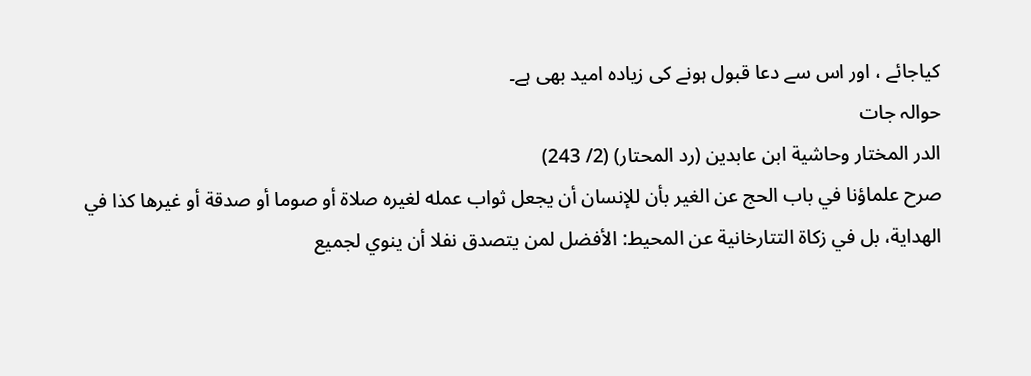کیاجائے ، اور اس سے دعا قبول ہونے کی زیادہ امید بھی ہے۔
حوالہ جات
الدر المختار وحاشية ابن عابدين (رد المحتار) (2/ 243)
صرح علماؤنا في باب الحج عن الغير بأن للإنسان أن يجعل ثواب عمله لغيره صلاة أو صوما أو صدقة أو غيرها كذا في الهداية، بل في زكاة التتارخانية عن المحيط: الأفضل لمن يتصدق نفلا أن ينوي لجميع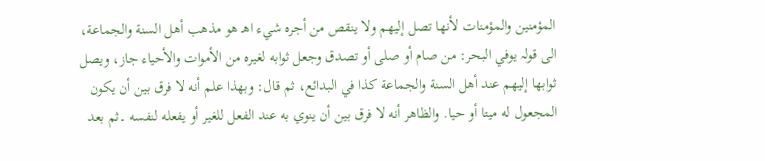المؤمنين والمؤمنات لأنها تصل إليهم ولا ينقص من أجره شيء اهـ هو مذهب أهل السنة والجماعة،
الی قولہ یوفي البحر: من صام أو صلى أو تصدق وجعل ثوابه لغيره من الأموات والأحياء جاز، ويصل ثوابها إليهم عند أهل السنة والجماعة كذا في البدائع، ثم قال: وبهذا علم أنه لا فرق بين أن يكون المجعول له ميتا أو حيا. والظاهر أنه لا فرق بين أن ينوي به عند الفعل للغير أو يفعله لنفسه ۔ثم بعد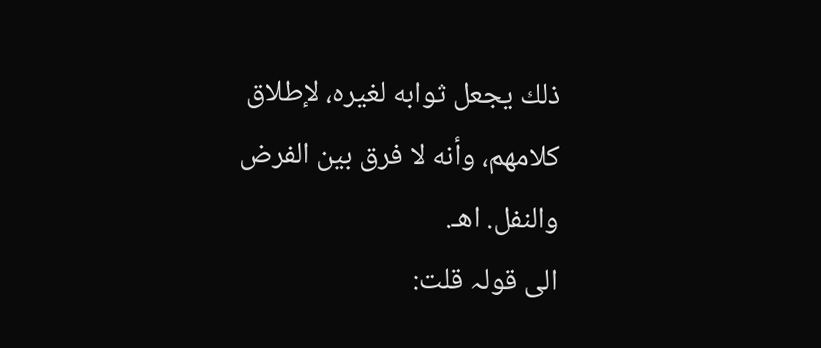ذلك يجعل ثوابه لغيره، لإطلاق كلامهم، وأنه لا فرق بين الفرض والنفل. اهـ.
الی قولہ قلت: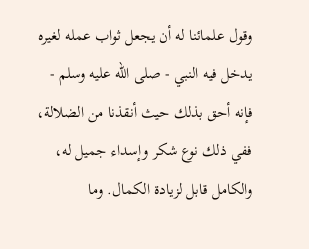وقول علمائنا له أن يجعل ثواب عمله لغيره يدخل فيه النبي - صلى الله عليه وسلم - فإنه أحق بذلك حيث أنقذنا من الضلالة، ففي ذلك نوع شكر وإسداء جميل له، والكامل قابل لزيادة الكمال. وما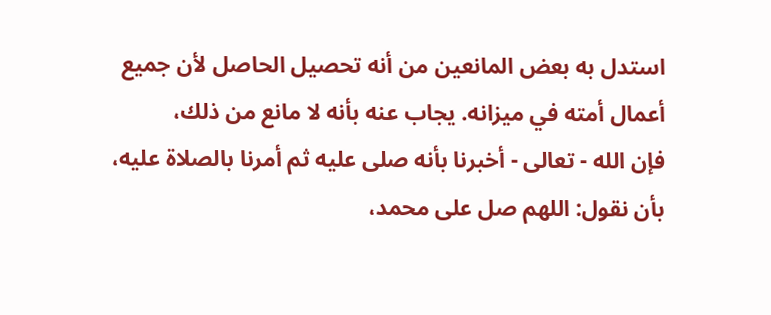استدل به بعض المانعين من أنه تحصيل الحاصل لأن جميع أعمال أمته في ميزانه. يجاب عنه بأنه لا مانع من ذلك،
فإن الله - تعالى - أخبرنا بأنه صلى عليه ثم أمرنا بالصلاة عليه، بأن نقول: اللهم صل على محمد،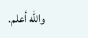والله أعلم.